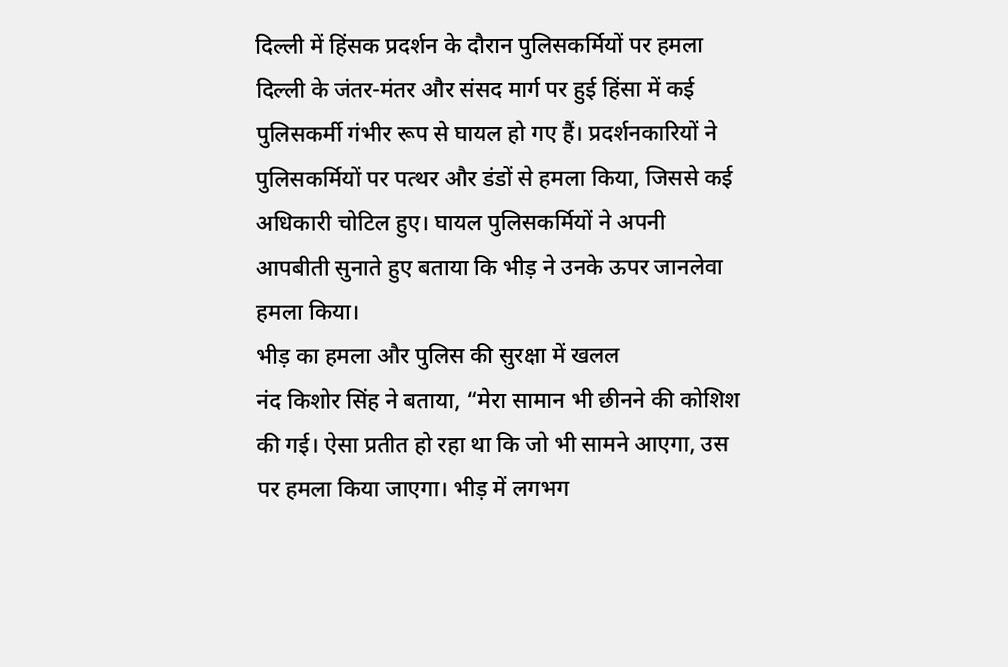दिल्ली में हिंसक प्रदर्शन के दौरान पुलिसकर्मियों पर हमला
दिल्ली के जंतर-मंतर और संसद मार्ग पर हुई हिंसा में कई पुलिसकर्मी गंभीर रूप से घायल हो गए हैं। प्रदर्शनकारियों ने पुलिसकर्मियों पर पत्थर और डंडों से हमला किया, जिससे कई अधिकारी चोटिल हुए। घायल पुलिसकर्मियों ने अपनी आपबीती सुनाते हुए बताया कि भीड़ ने उनके ऊपर जानलेवा हमला किया।
भीड़ का हमला और पुलिस की सुरक्षा में खलल
नंद किशोर सिंह ने बताया, “मेरा सामान भी छीनने की कोशिश की गई। ऐसा प्रतीत हो रहा था कि जो भी सामने आएगा, उस पर हमला किया जाएगा। भीड़ में लगभग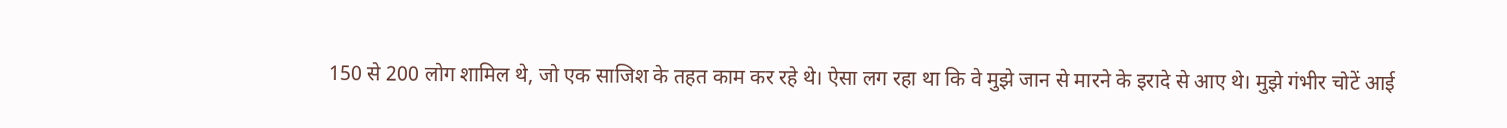150 से 200 लोग शामिल थे, जो एक साजिश के तहत काम कर रहे थे। ऐसा लग रहा था कि वे मुझे जान से मारने के इरादे से आए थे। मुझे गंभीर चोटें आई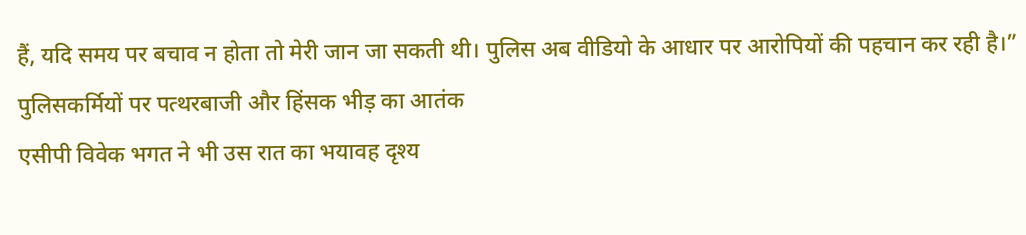हैं, यदि समय पर बचाव न होता तो मेरी जान जा सकती थी। पुलिस अब वीडियो के आधार पर आरोपियों की पहचान कर रही है।”
पुलिसकर्मियों पर पत्थरबाजी और हिंसक भीड़ का आतंक
एसीपी विवेक भगत ने भी उस रात का भयावह दृश्य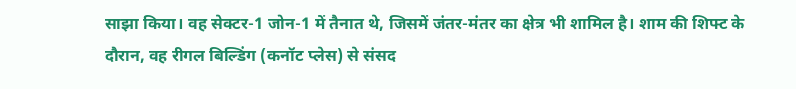साझा किया। वह सेक्टर-1 जोन-1 में तैनात थे, जिसमें जंतर-मंतर का क्षेत्र भी शामिल है। शाम की शिफ्ट के दौरान, वह रीगल बिल्डिंग (कनॉट प्लेस) से संसद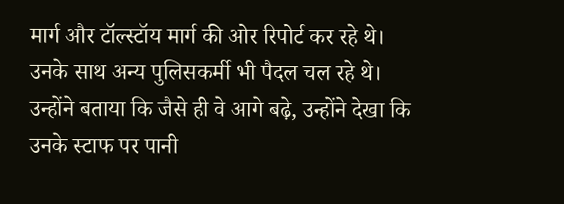मार्ग और टॉल्स्टॉय मार्ग की ओर रिपोर्ट कर रहे थे। उनके साथ अन्य पुलिसकर्मी भी पैदल चल रहे थे। उन्होंने बताया कि जैसे ही वे आगे बढ़े, उन्होंने देखा कि उनके स्टाफ पर पानी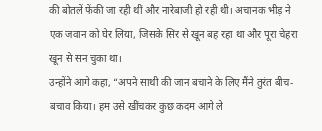की बोतलें फेंकी जा रही थीं और नारेबाजी हो रही थी। अचानक भीड़ ने एक जवान को घेर लिया, जिसके सिर से खून बह रहा था और पूरा चेहरा खून से सन चुका था।
उन्होंने आगे कहा, “अपने साथी की जान बचाने के लिए मैंने तुरंत बीच-बचाव किया। हम उसे खींचकर कुछ कदम आगे ले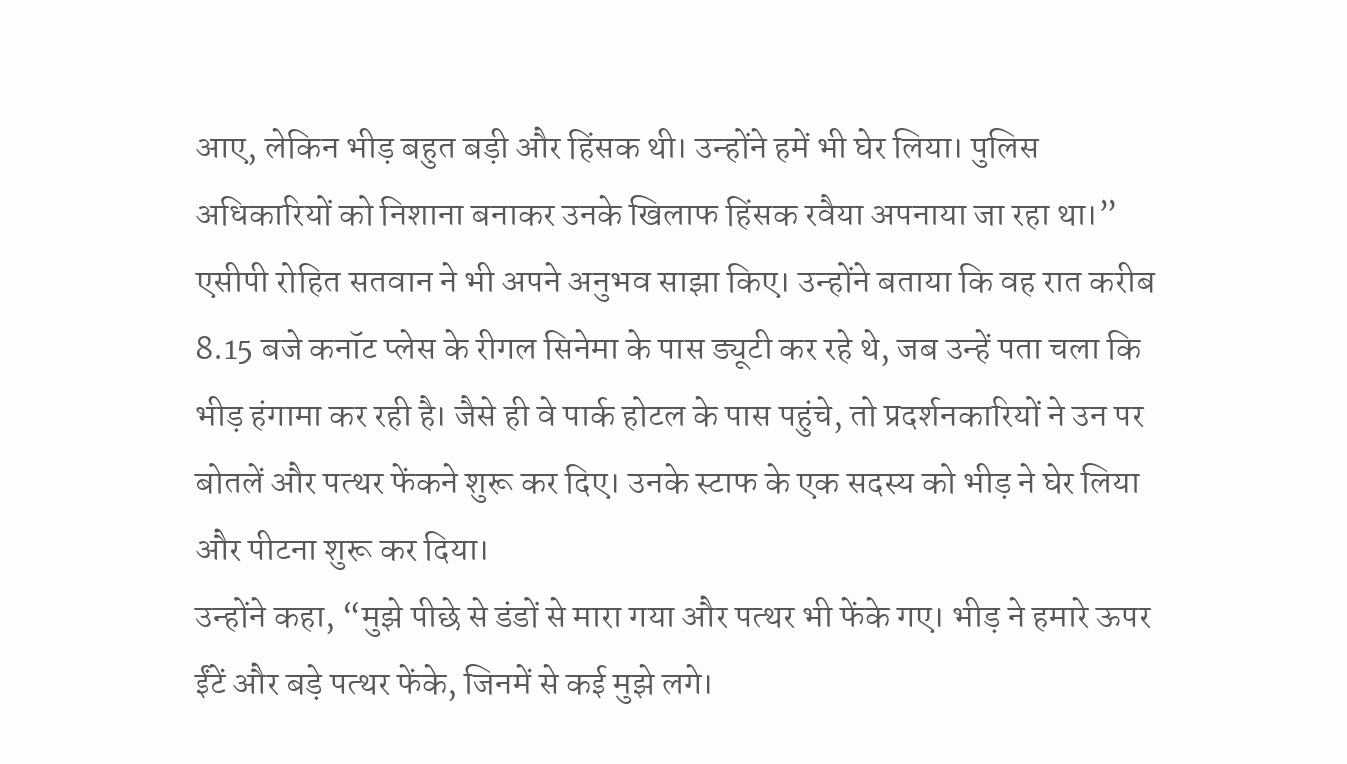आए, लेकिन भीड़ बहुत बड़ी और हिंसक थी। उन्होंने हमें भी घेर लिया। पुलिस अधिकारियों को निशाना बनाकर उनके खिलाफ हिंसक रवैया अपनाया जा रहा था।”
एसीपी रोहित सतवान ने भी अपने अनुभव साझा किए। उन्होंने बताया कि वह रात करीब 8.15 बजे कनॉट प्लेस के रीगल सिनेमा के पास ड्यूटी कर रहे थे, जब उन्हें पता चला कि भीड़ हंगामा कर रही है। जैसे ही वे पार्क होटल के पास पहुंचे, तो प्रदर्शनकारियों ने उन पर बोतलें और पत्थर फेंकने शुरू कर दिए। उनके स्टाफ के एक सदस्य को भीड़ ने घेर लिया और पीटना शुरू कर दिया।
उन्होंने कहा, “मुझे पीछे से डंडों से मारा गया और पत्थर भी फेंके गए। भीड़ ने हमारे ऊपर ईंटें और बड़े पत्थर फेंके, जिनमें से कई मुझे लगे।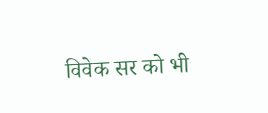विवेक सर को भी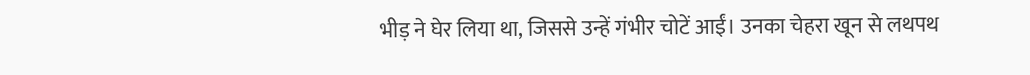भीड़ ने घेर लिया था, जिससे उन्हें गंभीर चोटें आईं। उनका चेहरा खून से लथपथ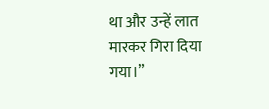था और उन्हें लात मारकर गिरा दिया गया।”